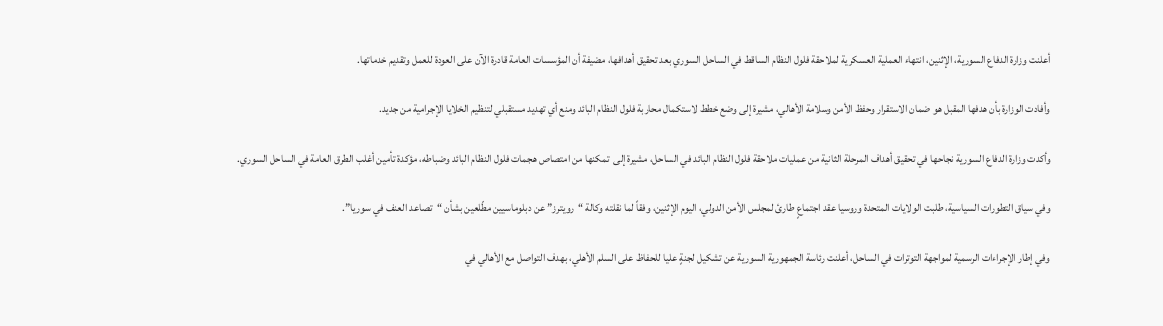أعلنت وزارة الدفاع السورية، الإثنين، انتهاء العملية العسكرية لملاحقة فلول النظام الساقط في الساحل السوري بعد تحقيق أهدافها، مضيفة أن المؤسسات العامة قادرة الآن على العودة للعمل وتقديم خدماتها.

وأفادت الوزارة بأن هدفها المقبل هو ضمان الاستقرار وحفظ الأمن وسلامة الأهالي، مشيرة إلى وضع خطط لاستكمال محاربة فلول النظام البائد ومنع أي تهديد مستقبلي لتنظيم الخلايا الإجرامية من جديد.

وأكدت وزارة الدفاع السورية نجاحها في تحقيق أهداف المرحلة الثانية من عمليات ملاحقة فلول النظام البائد في الساحل، مشيرة إلى  تمكنها من امتصاص هجمات فلول النظام البائد وضباطه، مؤكدة تأمين أغلب الطرق العامة في الساحل السوري.

وفي سياق التطورات السياسية، طلبت الولايات المتحدة وروسيا عقد اجتماعٍ طارئ لمجلس الأمن الدولي، اليوم الإثنين، وفقاً لما نقلته وكالة “رويترز” عن دبلوماسيين مطّلعين بشأن “تصاعد العنف في سوريا”.

وفي إطار الإجراءات الرسمية لمواجهة التوترات في الساحل، أعلنت رئاسة الجمهورية السورية عن تشكيل لجنةٍ عليا للحفاظ على السلم الأهلي، بهدف التواصل مع الأهالي في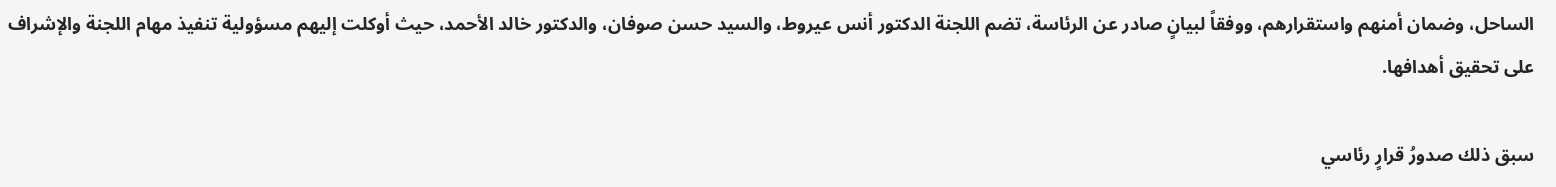الساحل، وضمان أمنهم واستقرارهم، ووفقاً لبيانٍ صادر عن الرئاسة، تضم اللجنة الدكتور أنس عيروط، والسيد حسن صوفان، والدكتور خالد الأحمد، حيث أوكلت إليهم مسؤولية تنفيذ مهام اللجنة والإشراف على تحقيق أهدافها.

سبق ذلك صدورُ قرارٍ رئاسي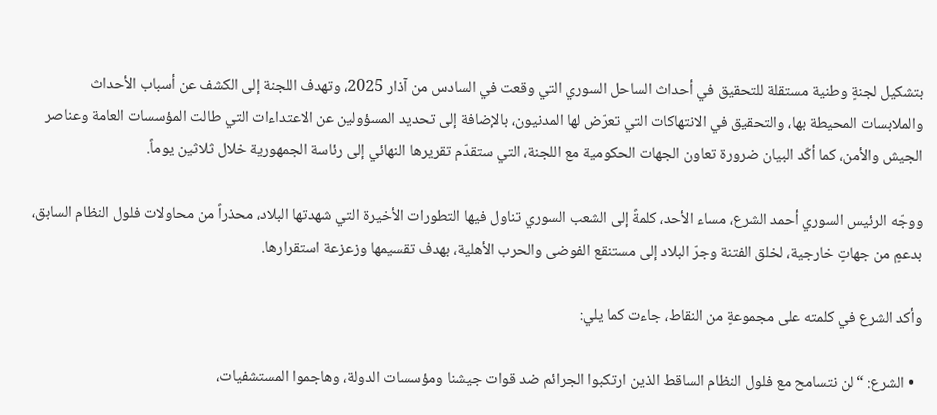بتشكيل لجنةٍ وطنية مستقلة للتحقيق في أحداث الساحل السوري التي وقعت في السادس من آذار 2025، وتهدف اللجنة إلى الكشف عن أسباب الأحداث والملابسات المحيطة بها، والتحقيق في الانتهاكات التي تعرّض لها المدنيون، بالإضافة إلى تحديد المسؤولين عن الاعتداءات التي طالت المؤسسات العامة وعناصر الجيش والأمن، كما أكّد البيان ضرورة تعاون الجهات الحكومية مع اللجنة، التي ستقدّم تقريرها النهائي إلى رئاسة الجمهورية خلال ثلاثين يوماً.

ووجّه الرئيس السوري أحمد الشرع، مساء الأحد، كلمةً إلى الشعب السوري تناول فيها التطورات الأخيرة التي شهدتها البلاد، محذراً من محاولات فلول النظام السابق، بدعمٍ من جهاتٍ خارجية، لخلق الفتنة وجرّ البلاد إلى مستنقع الفوضى والحرب الأهلية، بهدف تقسيمها وزعزعة استقرارها.

وأكد الشرع في كلمته على مجموعةٍ من النقاط، جاءت كما يلي:

  • الشرع: “لن نتسامح مع فلول النظام الساقط الذين ارتكبوا الجرائم ضد قوات جيشنا ومؤسسات الدولة، وهاجموا المستشفيات،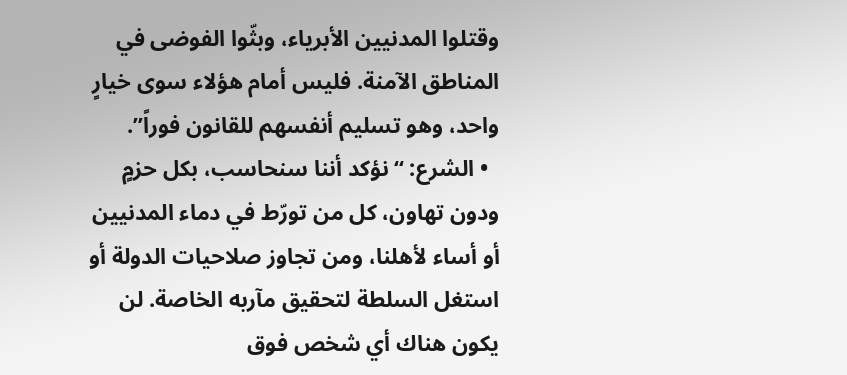وقتلوا المدنيين الأبرياء، وبثّوا الفوضى في المناطق الآمنة. فليس أمام هؤلاء سوى خيارٍ واحد، وهو تسليم أنفسهم للقانون فوراً”.
  • الشرع: “نؤكد أننا سنحاسب، بكل حزمٍ ودون تهاون، كل من تورّط في دماء المدنيين أو أساء لأهلنا، ومن تجاوز صلاحيات الدولة أو استغل السلطة لتحقيق مآربه الخاصة. لن يكون هناك أي شخص فوق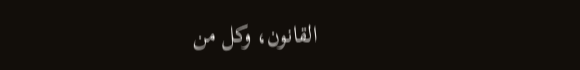القانون، وكل من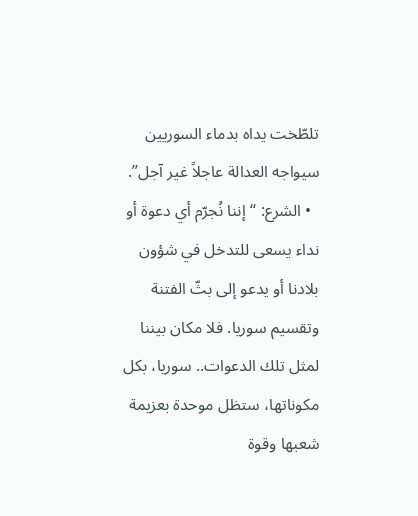تلطّخت يداه بدماء السوريين سيواجه العدالة عاجلاً غير آجل”.
  • الشرع: “إننا نُجرّم أي دعوة أو نداء يسعى للتدخل في شؤون بلادنا أو يدعو إلى بثّ الفتنة وتقسيم سوريا. فلا مكان بيننا لمثل تلك الدعوات.. سوريا، بكل مكوناتها، ستظل موحدة بعزيمة شعبها وقوة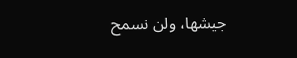جيشها، ولن نسمح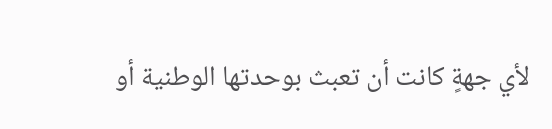لأي جهةٍ كانت أن تعبث بوحدتها الوطنية أو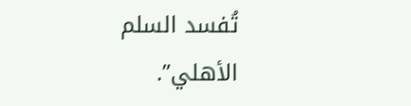تُفسد السلم الأهلي”.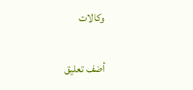وكالات

أضف تعليق